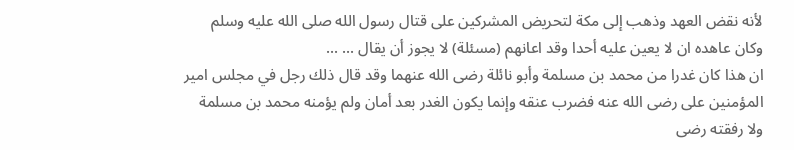لأنه نقض العهد وذهب إلى مكة لتحريض المشركين على قتال رسول الله صلى الله عليه وسلم وكان عاهده ان لا يعين عليه أحدا وقد اعانهم (مسئلة) لا يجوز أن يقال ... ...
ان هذا كان غدرا من محمد بن مسلمة وأبو نائلة رضى الله عنهما وقد قال ذلك رجل في مجلس امير المؤمنين على رضى الله عنه فضرب عنقه وإنما يكون الغدر بعد أمان ولم يؤمنه محمد بن مسلمة ولا رفقته رضى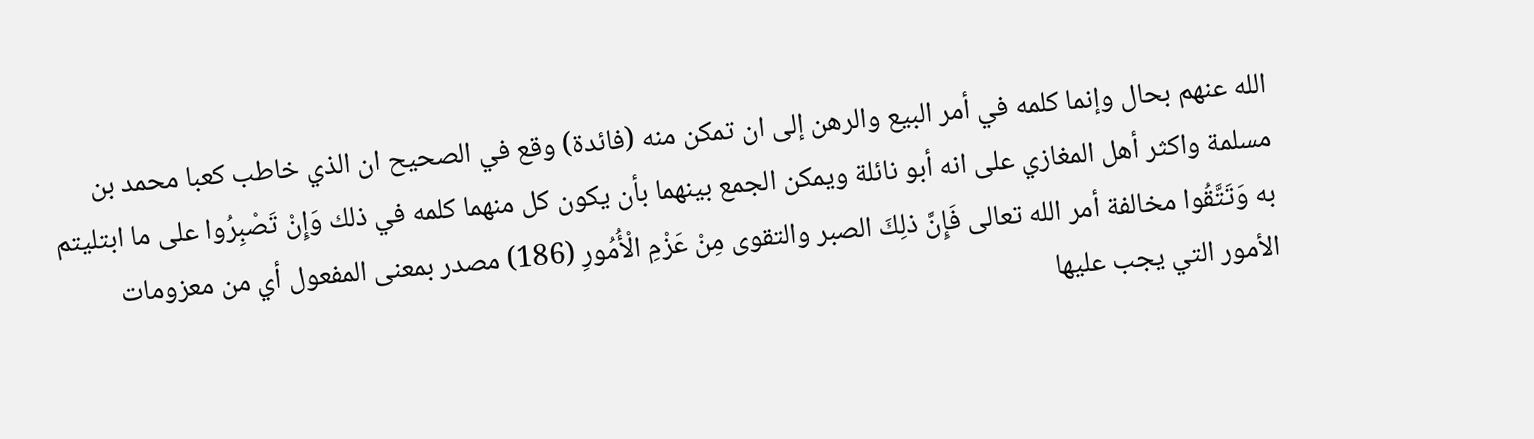الله عنهم بحال وإنما كلمه في أمر البيع والرهن إلى ان تمكن منه (فائدة) وقع في الصحيح ان الذي خاطب كعبا محمد بن مسلمة واكثر أهل المغازي على انه أبو نائلة ويمكن الجمع بينهما بأن يكون كل منهما كلمه في ذلك وَإِنْ تَصْبِرُوا على ما ابتليتم به وَتَتَّقُوا مخالفة أمر الله تعالى فَإِنَّ ذلِكَ الصبر والتقوى مِنْ عَزْمِ الْأُمُورِ (186) مصدر بمعنى المفعول أي من معزومات الأمور التي يجب عليها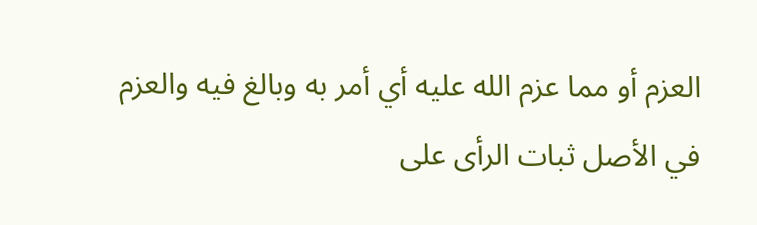العزم أو مما عزم الله عليه أي أمر به وبالغ فيه والعزم في الأصل ثبات الرأى على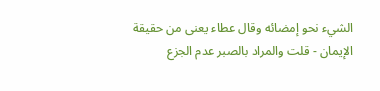الشيء نحو إمضائه وقال عطاء يعنى من حقيقة الإيمان - قلت والمراد بالصبر عدم الجزع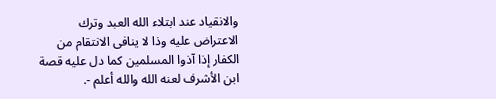والانقياد عند ابتلاء الله العبد وترك الاعتراض عليه وذا لا ينافى الانتقام من الكفار إذا آذوا المسلمين كما دل عليه قصة ابن الأشرف لعنه الله والله أعلم -.